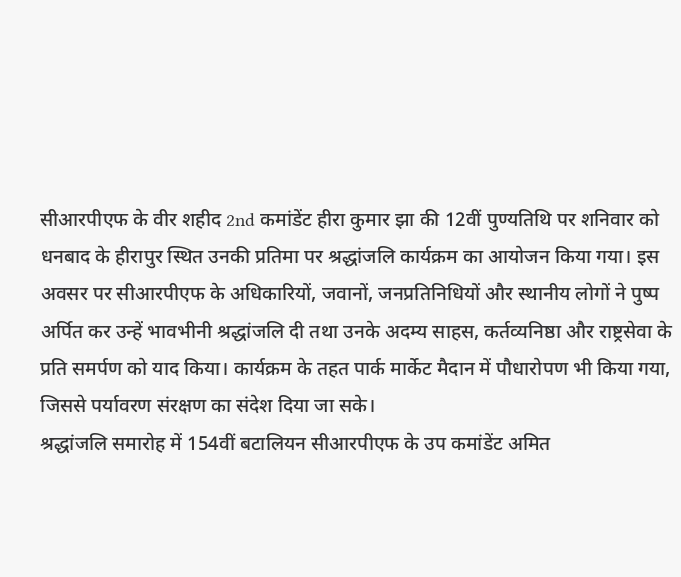सीआरपीएफ के वीर शहीद 2nd कमांडेंट हीरा कुमार झा की 12वीं पुण्यतिथि पर शनिवार को धनबाद के हीरापुर स्थित उनकी प्रतिमा पर श्रद्धांजलि कार्यक्रम का आयोजन किया गया। इस अवसर पर सीआरपीएफ के अधिकारियों, जवानों, जनप्रतिनिधियों और स्थानीय लोगों ने पुष्प अर्पित कर उन्हें भावभीनी श्रद्धांजलि दी तथा उनके अदम्य साहस, कर्तव्यनिष्ठा और राष्ट्रसेवा के प्रति समर्पण को याद किया। कार्यक्रम के तहत पार्क मार्केट मैदान में पौधारोपण भी किया गया, जिससे पर्यावरण संरक्षण का संदेश दिया जा सके।
श्रद्धांजलि समारोह में 154वीं बटालियन सीआरपीएफ के उप कमांडेंट अमित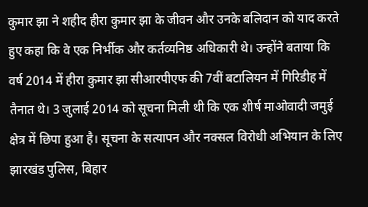कुमार झा ने शहीद हीरा कुमार झा के जीवन और उनके बलिदान को याद करते हुए कहा कि वे एक निर्भीक और कर्तव्यनिष्ठ अधिकारी थे। उन्होंने बताया कि वर्ष 2014 में हीरा कुमार झा सीआरपीएफ की 7वीं बटालियन में गिरिडीह में तैनात थे। 3 जुलाई 2014 को सूचना मिली थी कि एक शीर्ष माओवादी जमुई क्षेत्र में छिपा हुआ है। सूचना के सत्यापन और नक्सल विरोधी अभियान के लिए झारखंड पुलिस, बिहार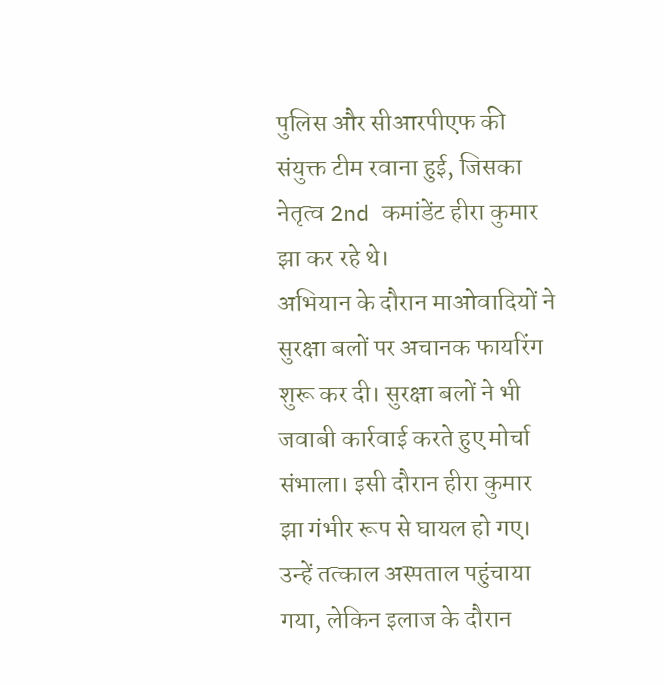पुलिस और सीआरपीएफ की संयुक्त टीम रवाना हुई, जिसका नेतृत्व 2nd कमांडेंट हीरा कुमार झा कर रहे थे।
अभियान के दौरान माओवादियों ने सुरक्षा बलों पर अचानक फायरिंग शुरू कर दी। सुरक्षा बलों ने भी जवाबी कार्रवाई करते हुए मोर्चा संभाला। इसी दौरान हीरा कुमार झा गंभीर रूप से घायल हो गए। उन्हें तत्काल अस्पताल पहुंचाया गया, लेकिन इलाज के दौरान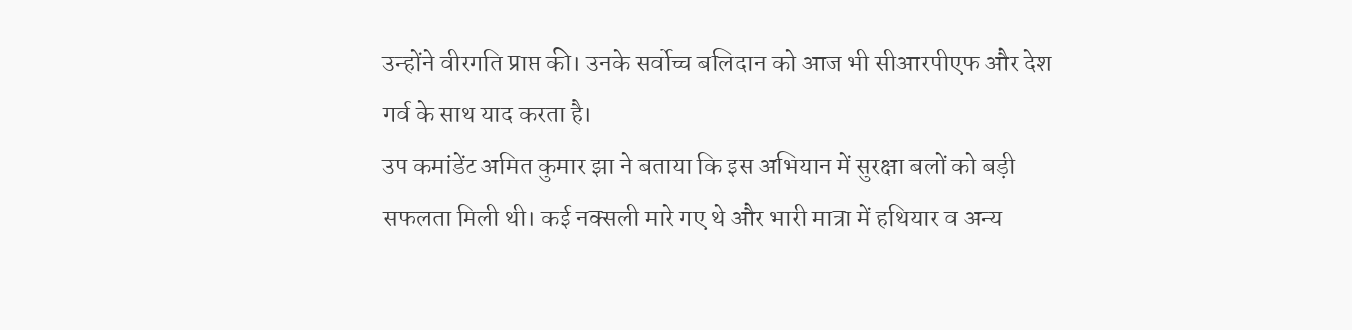उन्होंने वीरगति प्राप्त की। उनके सर्वोच्च बलिदान को आज भी सीआरपीएफ और देश गर्व के साथ याद करता है।
उप कमांडेंट अमित कुमार झा ने बताया कि इस अभियान में सुरक्षा बलों को बड़ी सफलता मिली थी। कई नक्सली मारे गए थे और भारी मात्रा में हथियार व अन्य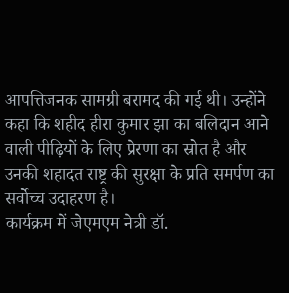आपत्तिजनक सामग्री बरामद की गई थी। उन्होंने कहा कि शहीद हीरा कुमार झा का बलिदान आने वाली पीढ़ियों के लिए प्रेरणा का स्रोत है और उनकी शहादत राष्ट्र की सुरक्षा के प्रति समर्पण का सर्वोच्च उदाहरण है।
कार्यक्रम में जेएमएम नेत्री डॉ.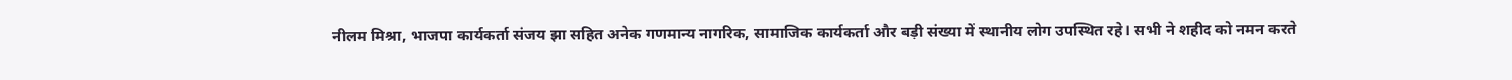नीलम मिश्रा, भाजपा कार्यकर्ता संजय झा सहित अनेक गणमान्य नागरिक, सामाजिक कार्यकर्ता और बड़ी संख्या में स्थानीय लोग उपस्थित रहे। सभी ने शहीद को नमन करते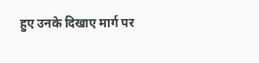हुए उनके दिखाए मार्ग पर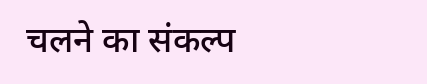चलने का संकल्प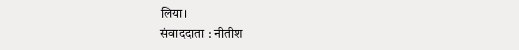लिया।
संवाददाता : नीतीश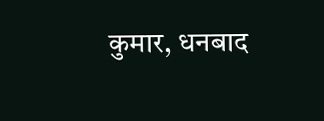कुमार, धनबाद